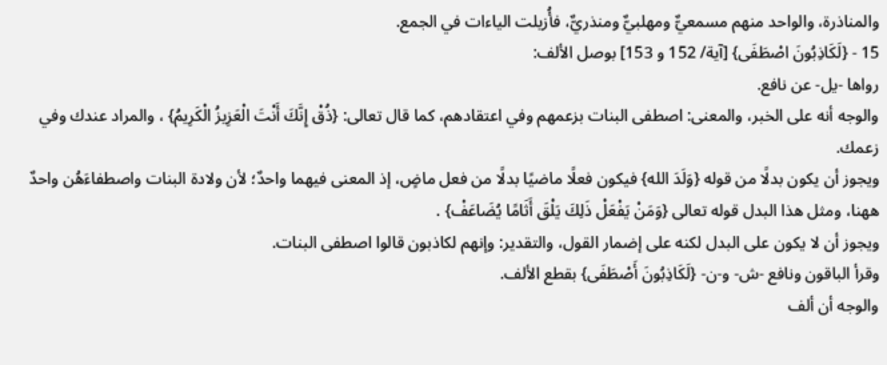والمناذرة، والواحد منهم مسمعيٌّ ومهلبيٌّ ومنذريٌّ، فأُزيلت الياءات في الجمع.
15 - {لَكَاذِبُونَ اصْطَفَى} [آية/ 152 و 153] بوصل الألف:
رواها -يل- عن نافع.
والوجه أنه على الخبر، والمعنى: اصطفى البنات بزعمهم وفي اعتقادهم، كما قال تعالى: {ذُقْ إِنَّكَ أَنْتَ الْعَزِيزُ الْكَرِيمُ} ، والمراد عندك وفي زعمك.
ويجوز أن يكون بدلًا من قوله {وَلَدَ الله} فيكون فعلًا ماضيًا بدلًا من فعل ماضٍ، إذ المعنى فيهما واحدٌ؛ لأن ولادة البنات واصطفاءَهُن واحدٌ ههنا، ومثل هذا البدل قوله تعالى {وَمَنْ يَفْعَلْ ذَلِكَ يَلْقَ أَثَامًا يُضَاعَفْ} .
ويجوز أن لا يكون على البدل لكنه على إضمار القول، والتقدير: وإنهم لكاذبون قالوا اصطفى البنات.
وقرأ الباقون ونافع -ش- و-ن- {لَكَاذِبُونَ أَصْطَفَى} بقطع الألف.
والوجه أن ألف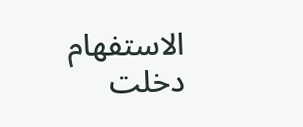الاستفهام دخلت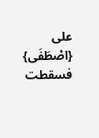على {اصْطَفَى} فسقطت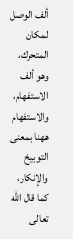ألف الوصل لمكان المتحرك، وهو ألف الاستفهام، والاستفهام ههنا بمعنى التوبيخ والإنكار، كما قال الله تعالى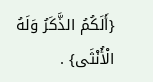{أَلَكُمُ الذَّكَرُ وَلَهُ الْأُنْثَى} .